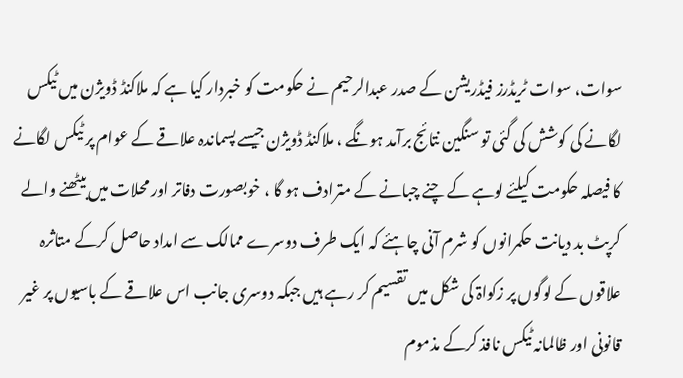سوات، سوات ٹریڈرز فیڈریشن کے صدر عبدالرحیم نے حکومت کو خبردار کیا ہے کہ ملاکنڈ ڈویژن میں ٹیکس لگانے کی کوشش کی گئی تو سنگین نتائج برآمد ہونگے ، ملاکنڈ ڈویژن جیسے پسماندہ علاقے کے عوام پر ٹیکس لگانے کا فیصلہ حکومت کیلئے لوہے کے چنے چبانے کے مترادف ہو گا ، خوبصورت دفاتر اور محلات میں بیٹھنے والے کرپٹ بد دیانت حکمرانوں کو شرم آنی چاہئے کہ ایک طرف دوسرے ممالک سے امداد حاصل کرکے متاثرہ علاقوں کے لوگوں پر زکواۃ کی شکل میں تقسیم کر رہے ہیں جبکہ دوسری جانب اس علاقے کے باسیوں پر غیر قانونی اور ظالمانہ ٹیکس نافذ کرکے مذموم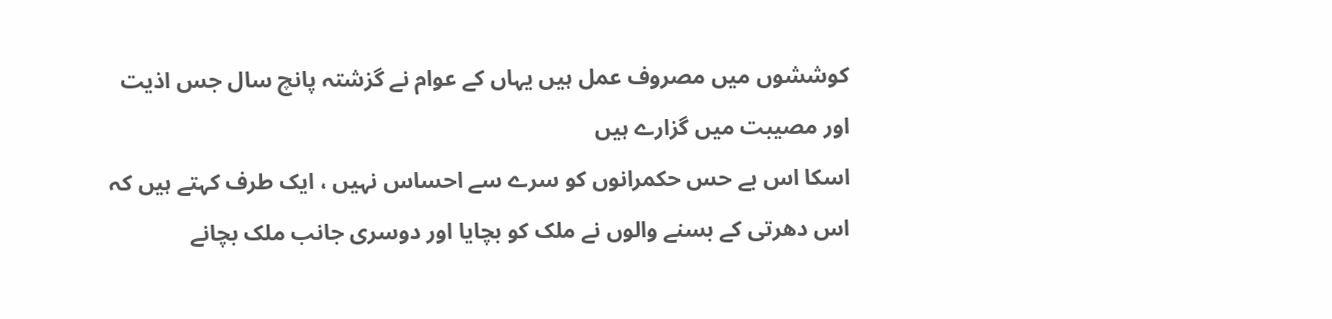کوششوں میں مصروف عمل ہیں یہاں کے عوام نے گزشتہ پانچ سال جس اذیت اور مصیبت میں گزارے ہیں
اسکا اس بے حس حکمرانوں کو سرے سے احساس نہیں ، ایک طرف کہتے ہیں کہ اس دھرتی کے بسنے والوں نے ملک کو بچایا اور دوسری جانب ملک بچانے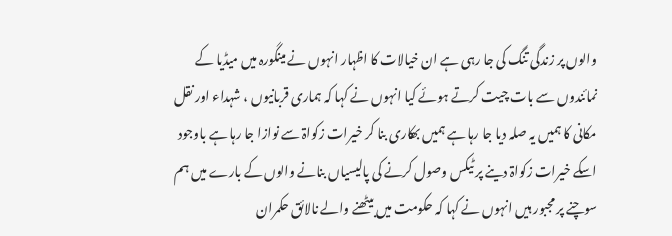والوں پر زندگی تنگ کی جا رہی ہے ان خیالات کا اظہار انہوں نے مینگورہ میں میڈیا کے نمائندوں سے بات چیت کرتے ہوئے کیا انہوں نے کہا کہ ہماری قربانیوں ، شہداء اور نقل مکانی کا ہمیں یہ صلہ دیا جا رہا ہے ہمیں بھکاری بنا کر خیرات زکواۃ سے نوازا جا رہا ہے باوجود اسکے خیرات زکواۃ دینے پر ٹیکس وصول کرنے کی پالیسیاں بنانے والوں کے بارے میں ہم سوچنے پر مجبور ہیں انہوں نے کہا کہ حکومت میں بیٹھنے والے نالائق حکمران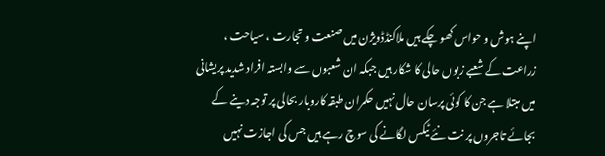اپنے ہوش و حواس کھو چکے ہیں ملاکنڈڈویژن میں صنعت و تجارت ، سیاحت ، زراعت کے شعبے زبوں حالی کا شکار ہیں جبکہ ان شعبوں سے وابستہ افراد شدید پریشانی میں مبتلا ہے جن کا کوئی پرسان حال نہیں حکمران طبقہ کاروبار بحالی پر توجہ دینے کے بجائے تاجروں پر نت نئے ٹیکس لگانے کی سوچ رہے ہیں جس کی اجازت نہیں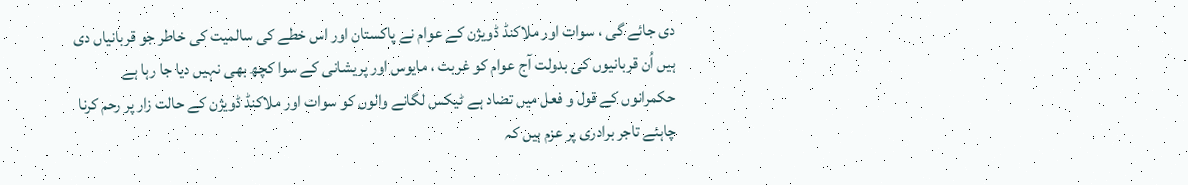دی جائے گی ، سوات اور ملاکنڈ ڈویژن کے عوام نے پاکستان اور اس خطے کی سالمیت کی خاطر جو قربانیاں دی ہیں اُن قربانیوں کی بدولت آج عوام کو غربت ، مایوس اور پریشانی کے سوا کچھ بھی نہیں دیا جا رہا ہے حکمرانوں کے قول و فعل میں تضاد ہے ٹیکس لگانے والوں کو سوات اور ملاکنڈ ڈویژن کے حالت زار پر رحم کرنا چاہئے تاجر برادری پر عزم ہیں کہ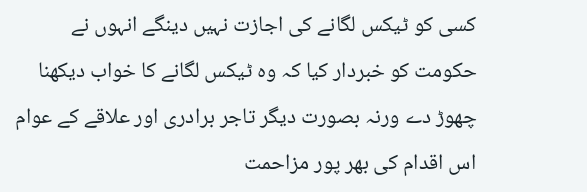کسی کو ٹیکس لگانے کی اجازت نہیں دینگے انہوں نے حکومت کو خبردار کیا کہ وہ ٹیکس لگانے کا خواب دیکھنا چھوڑ دے ورنہ بصورت دیگر تاجر برادری اور علاقے کے عوام اس اقدام کی بھر پور مزاحمت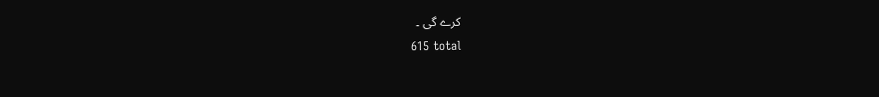کرے گی ۔
615 total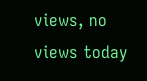views, no views today